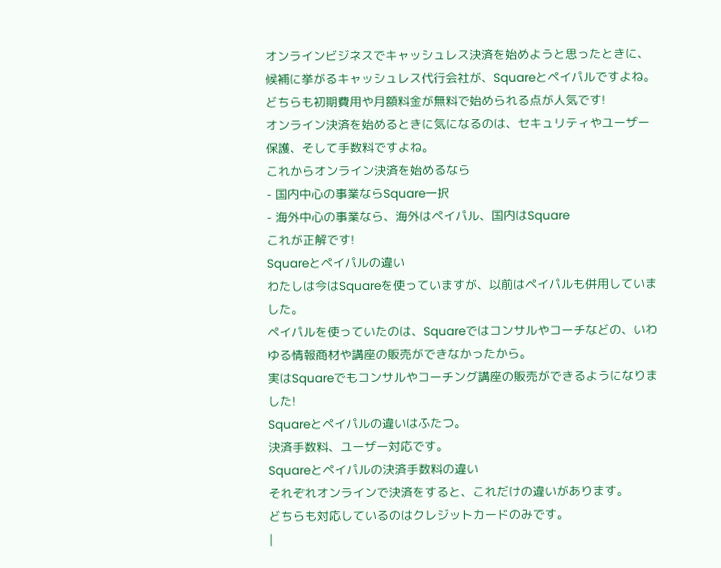オンラインビジネスでキャッシュレス決済を始めようと思ったときに、候補に挙がるキャッシュレス代行会社が、Squareとペイパルですよね。
どちらも初期費用や月額料金が無料で始められる点が人気です!
オンライン決済を始めるときに気になるのは、セキュリティやユーザー保護、そして手数料ですよね。
これからオンライン決済を始めるなら
- 国内中心の事業ならSquare一択
- 海外中心の事業なら、海外はペイパル、国内はSquare
これが正解です!
Squareとペイパルの違い
わたしは今はSquareを使っていますが、以前はペイパルも併用していました。
ペイパルを使っていたのは、Squareではコンサルやコーチなどの、いわゆる情報商材や講座の販売ができなかったから。
実はSquareでもコンサルやコーチング講座の販売ができるようになりました!
Squareとペイパルの違いはふたつ。
決済手数料、ユーザー対応です。
Squareとペイパルの決済手数料の違い
それぞれオンラインで決済をすると、これだけの違いがあります。
どちらも対応しているのはクレジットカードのみです。
|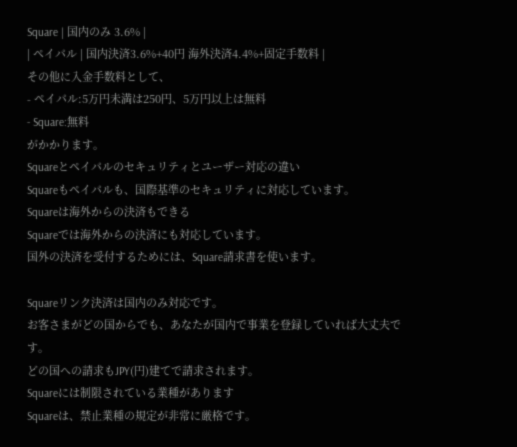Square | 国内のみ 3.6% |
| ペイパル | 国内決済3.6%+40円 海外決済4.4%+固定手数料 |
その他に入金手数料として、
- ペイパル:5万円未満は250円、5万円以上は無料
- Square:無料
がかかります。
Squareとペイパルのセキュリティとユーザー対応の違い
Squareもペイパルも、国際基準のセキュリティに対応しています。
Squareは海外からの決済もできる
Squareでは海外からの決済にも対応しています。
国外の決済を受付するためには、Square請求書を使います。

Squareリンク決済は国内のみ対応です。
お客さまがどの国からでも、あなたが国内で事業を登録していれば大丈夫です。
どの国への請求もJPY(円)建てで請求されます。
Squareには制限されている業種があります
Squareは、禁止業種の規定が非常に厳格です。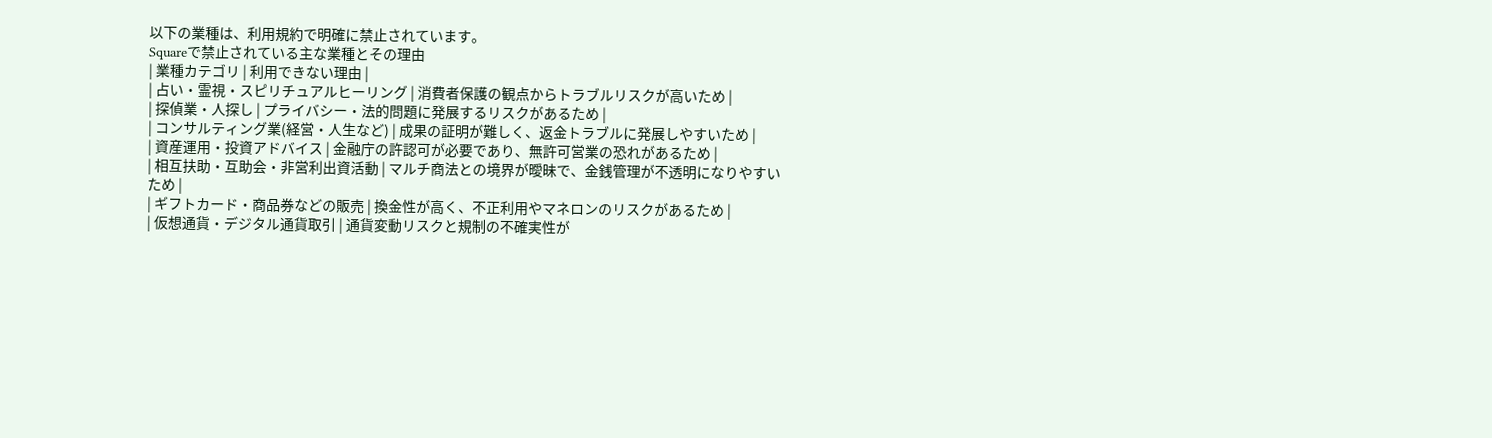以下の業種は、利用規約で明確に禁止されています。
Squareで禁止されている主な業種とその理由
| 業種カテゴリ | 利用できない理由 |
| 占い・霊視・スピリチュアルヒーリング | 消費者保護の観点からトラブルリスクが高いため |
| 探偵業・人探し | プライバシー・法的問題に発展するリスクがあるため |
| コンサルティング業(経営・人生など) | 成果の証明が難しく、返金トラブルに発展しやすいため |
| 資産運用・投資アドバイス | 金融庁の許認可が必要であり、無許可営業の恐れがあるため |
| 相互扶助・互助会・非営利出資活動 | マルチ商法との境界が曖昧で、金銭管理が不透明になりやすいため |
| ギフトカード・商品券などの販売 | 換金性が高く、不正利用やマネロンのリスクがあるため |
| 仮想通貨・デジタル通貨取引 | 通貨変動リスクと規制の不確実性が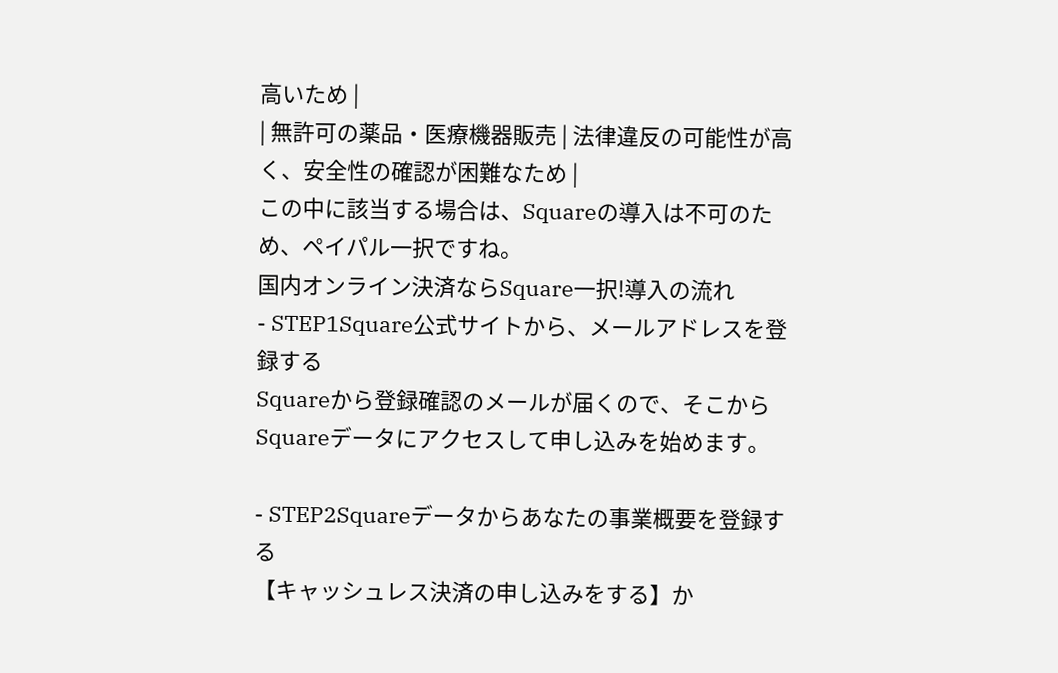高いため |
| 無許可の薬品・医療機器販売 | 法律違反の可能性が高く、安全性の確認が困難なため |
この中に該当する場合は、Squareの導入は不可のため、ペイパル一択ですね。
国内オンライン決済ならSquare一択!導入の流れ
- STEP1Square公式サイトから、メールアドレスを登録する
Squareから登録確認のメールが届くので、そこからSquareデータにアクセスして申し込みを始めます。

- STEP2Squareデータからあなたの事業概要を登録する
【キャッシュレス決済の申し込みをする】か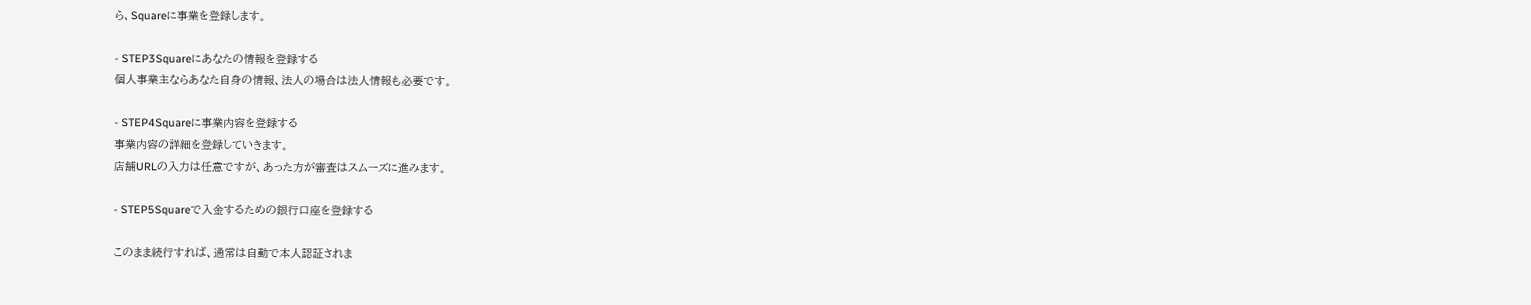ら、Squareに事業を登録します。

- STEP3Squareにあなたの情報を登録する
個人事業主ならあなた自身の情報、法人の場合は法人情報も必要です。

- STEP4Squareに事業内容を登録する
事業内容の詳細を登録していきます。
店舗URLの入力は任意ですが、あった方が審査はスムーズに進みます。

- STEP5Squareで入金するための銀行口座を登録する

このまま続行すれば、通常は自動で本人認証されま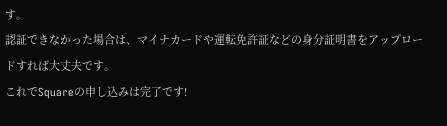す。
認証できなかった場合は、マイナカードや運転免許証などの身分証明書をアップロードすれば大丈夫です。
これでSquareの申し込みは完了です!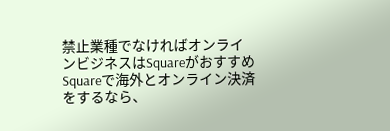禁止業種でなければオンラインビジネスはSquareがおすすめ
Squareで海外とオンライン決済をするなら、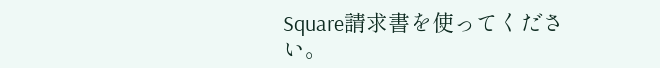Square請求書を使ってください。